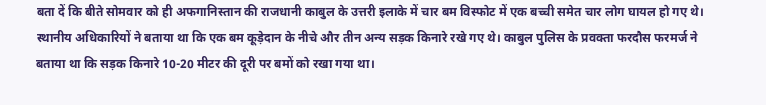बता दें कि बीते सोमवार को ही अफगानिस्तान की राजधानी काबुल के उत्तरी इलाके में चार बम विस्फोट में एक बच्ची समेत चार लोग घायल हो गए थे। स्थानीय अधिकारियों ने बताया था कि एक बम कूड़ेदान के नीचे और तीन अन्य सड़क किनारे रखे गए थे। काबुल पुलिस के प्रवक्ता फरदौस फरमर्ज ने बताया था कि सड़क किनारे 10-20 मीटर की दूरी पर बमों को रखा गया था।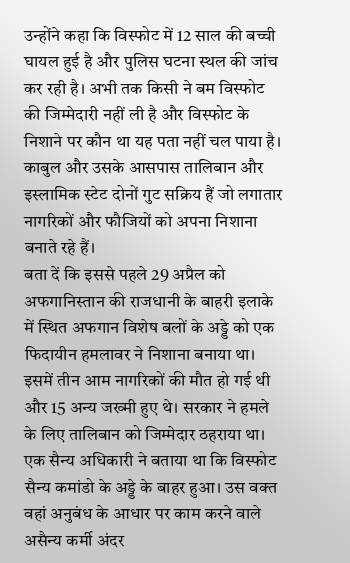उन्होंने कहा कि विस्फोट में 12 साल की बच्ची घायल हुई है और पुलिस घटना स्थल की जांच कर रही है। अभी तक किसी ने बम विस्फोट की जिम्मेदारी नहीं ली है और विस्फोट के निशाने पर कौन था यह पता नहीं चल पाया है। काबुल और उसके आसपास तालिबान और इस्लामिक स्टेट दोनों गुट सक्रिय हैं जो लगातार नागरिकों और फौजियों को अपना निशाना बनाते रहे हैं।
बता दें कि इससे पहले 29 अप्रैल को अफगानिस्तान की राजधानी के बाहरी इलाके में स्थित अफगान विशेष बलों के अड्डे को एक फिदायीन हमलावर ने निशाना बनाया था। इसमें तीन आम नागरिकों की मौत हो गई थी और 15 अन्य जख्मी हुए थे। सरकार ने हमले के लिए तालिबान को जिम्मेदार ठहराया था।
एक सैन्य अधिकारी ने बताया था कि विस्फोट सैन्य कमांडो के अड्डे के बाहर हुआ। उस वक्त वहां अनुबंध के आधार पर काम करने वाले असैन्य कर्मी अंदर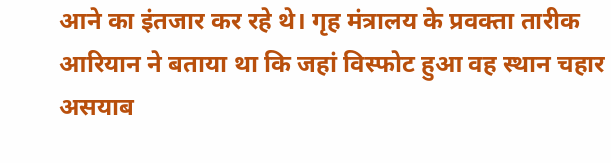आने का इंतजार कर रहे थे। गृह मंत्रालय के प्रवक्ता तारीक आरियान ने बताया था कि जहां विस्फोट हुआ वह स्थान चहार असयाब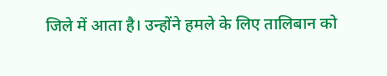जिले में आता है। उन्होंने हमले के लिए तालिबान को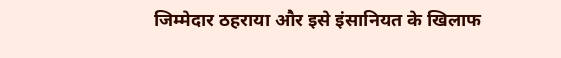जिम्मेदार ठहराया और इसे इंसानियत के खिलाफ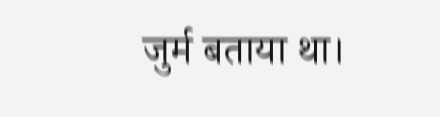जुर्म बताया था।